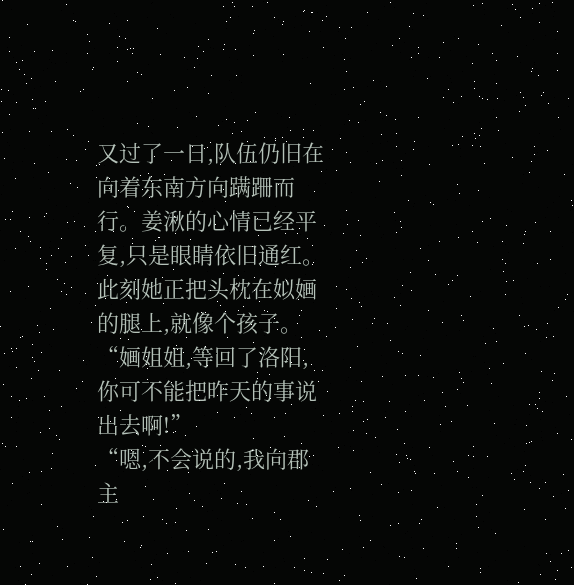又过了一日,队伍仍旧在向着东南方向蹒跚而行。姜湫的心情已经平复,只是眼睛依旧通红。此刻她正把头枕在姒婳的腿上,就像个孩子。“婳姐姐,等回了洛阳,你可不能把昨天的事说出去啊!”
“嗯,不会说的,我向郡主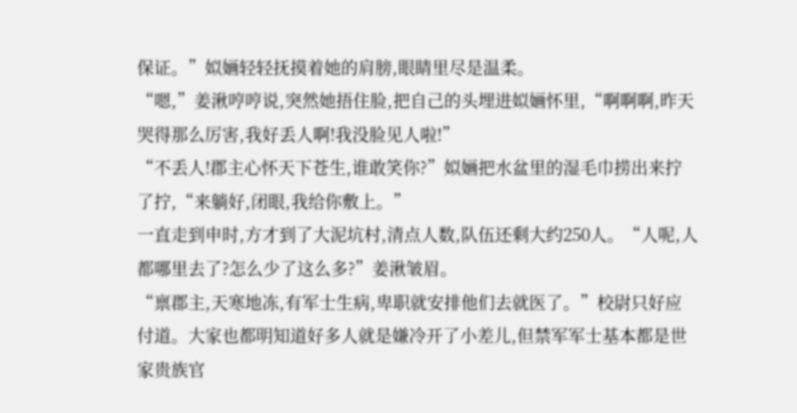保证。”姒婳轻轻抚摸着她的肩膀,眼睛里尽是温柔。
“嗯,”姜湫哼哼说,突然她捂住脸,把自己的头埋进姒婳怀里,“啊啊啊,昨天哭得那么厉害,我好丢人啊!我没脸见人啦!”
“不丢人!郡主心怀天下苍生,谁敢笑你?”姒婳把水盆里的湿毛巾捞出来拧了拧,“来躺好,闭眼,我给你敷上。”
一直走到申时,方才到了大泥坑村,清点人数,队伍还剩大约250人。“人呢,人都哪里去了?怎么少了这么多?”姜湫皱眉。
“禀郡主,天寒地冻,有军士生病,卑职就安排他们去就医了。”校尉只好应付道。大家也都明知道好多人就是嫌冷开了小差儿,但禁军军士基本都是世家贵族官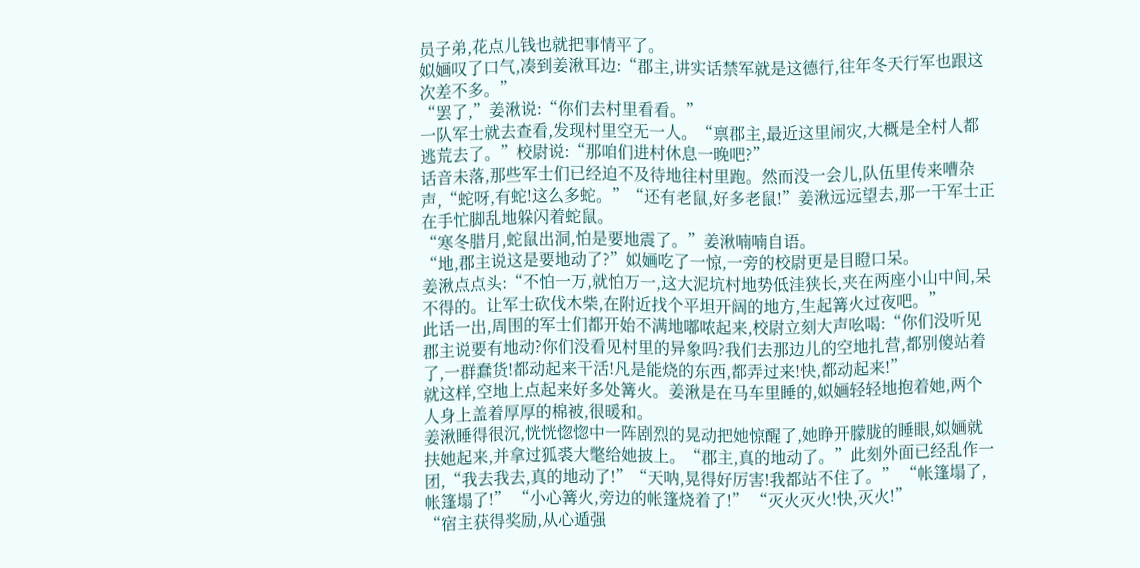员子弟,花点儿钱也就把事情平了。
姒婳叹了口气,凑到姜湫耳边:“郡主,讲实话禁军就是这德行,往年冬天行军也跟这次差不多。”
“罢了,”姜湫说:“你们去村里看看。”
一队军士就去查看,发现村里空无一人。“禀郡主,最近这里闹灾,大概是全村人都逃荒去了。”校尉说:“那咱们进村休息一晚吧?”
话音未落,那些军士们已经迫不及待地往村里跑。然而没一会儿,队伍里传来嘈杂声,“蛇呀,有蛇!这么多蛇。”“还有老鼠,好多老鼠!”姜湫远远望去,那一干军士正在手忙脚乱地躲闪着蛇鼠。
“寒冬腊月,蛇鼠出洞,怕是要地震了。”姜湫喃喃自语。
“地,郡主说这是要地动了?”姒婳吃了一惊,一旁的校尉更是目瞪口呆。
姜湫点点头:“不怕一万,就怕万一,这大泥坑村地势低洼狭长,夹在两座小山中间,呆不得的。让军士砍伐木柴,在附近找个平坦开阔的地方,生起篝火过夜吧。”
此话一出,周围的军士们都开始不满地嘟哝起来,校尉立刻大声吆喝:“你们没听见郡主说要有地动?你们没看见村里的异象吗?我们去那边儿的空地扎营,都别傻站着了,一群蠢货!都动起来干活!凡是能烧的东西,都弄过来!快,都动起来!”
就这样,空地上点起来好多处篝火。姜湫是在马车里睡的,姒婳轻轻地抱着她,两个人身上盖着厚厚的棉被,很暖和。
姜湫睡得很沉,恍恍惚惚中一阵剧烈的晃动把她惊醒了,她睁开朦胧的睡眼,姒婳就扶她起来,并拿过狐裘大氅给她披上。“郡主,真的地动了。”此刻外面已经乱作一团,“我去我去,真的地动了!”“天呐,晃得好厉害!我都站不住了。” “帐篷塌了,帐篷塌了!” “小心篝火,旁边的帐篷烧着了!” “灭火灭火!快,灭火!”
“宿主获得奖励,从心遁强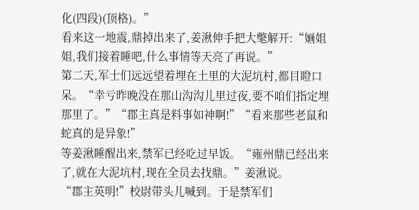化(四段)(顶格)。”
看来这一地震,鼎掉出来了,姜湫伸手把大氅解开:“婳姐姐,我们接着睡吧,什么事情等天亮了再说。”
第二天,军士们远远望着埋在土里的大泥坑村,都目瞪口呆。“幸亏昨晚没在那山沟沟儿里过夜,要不咱们指定埋那里了。”“郡主真是料事如神啊!”“看来那些老鼠和蛇真的是异象!”
等姜湫睡醒出来,禁军已经吃过早饭。“雍州鼎已经出来了,就在大泥坑村,现在全员去找鼎。”姜湫说。
“郡主英明!”校尉带头儿喊到。于是禁军们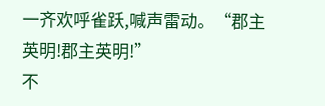一齐欢呼雀跃,喊声雷动。“郡主英明!郡主英明!”
不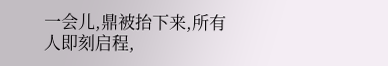一会儿,鼎被抬下来,所有人即刻启程,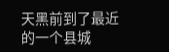天黑前到了最近的一个县城